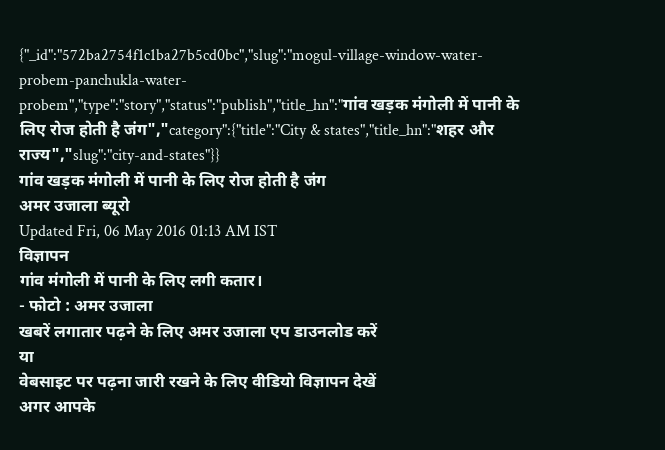{"_id":"572ba2754f1c1ba27b5cd0bc","slug":"mogul-village-window-water-probem-panchukla-water-probem","type":"story","status":"publish","title_hn":"गांव खड़क मंगोली में पानी के लिए रोज होती है जंग","category":{"title":"City & states","title_hn":"शहर और राज्य","slug":"city-and-states"}}
गांव खड़क मंगोली में पानी के लिए रोज होती है जंग
अमर उजाला ब्यूरो
Updated Fri, 06 May 2016 01:13 AM IST
विज्ञापन
गांव मंगोली में पानी के लिए लगी कतार।
- फोटो : अमर उजाला
खबरें लगातार पढ़ने के लिए अमर उजाला एप डाउनलोड करें
या
वेबसाइट पर पढ़ना जारी रखने के लिए वीडियो विज्ञापन देखें
अगर आपके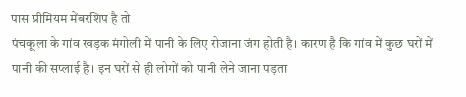पास प्रीमियम मेंबरशिप है तो
पंचकूला के गांव खड़क मंगोली में पानी के लिए रोजाना जंग होती है। कारण है कि गांव में कुछ घरों में पानी की सप्लाई है। इन घरों से ही लोगों को पानी लेने जाना पड़ता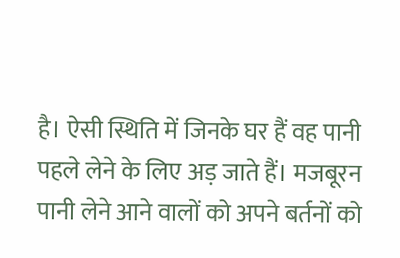है। ऐसी स्थिति में जिनके घर हैं वह पानी पहले लेने के लिए अड़ जाते हैं। मजबूरन पानी लेने आने वालों को अपने बर्तनों को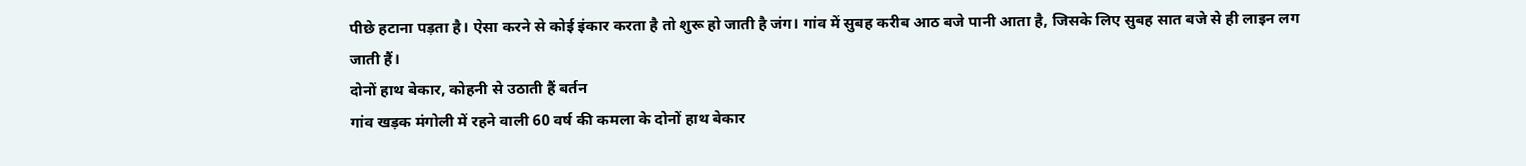पीछे हटाना पड़ता है। ऐसा करने से कोई इंकार करता है तो शुरू हो जाती है जंग। गांव में सुबह करीब आठ बजे पानी आता है, जिसके लिए सुबह सात बजे से ही लाइन लग जाती हैं।
दोनों हाथ बेकार, कोहनी से उठाती हैं बर्तन
गांव खड़क मंगोली में रहने वाली 60 वर्ष की कमला के दोनों हाथ बेकार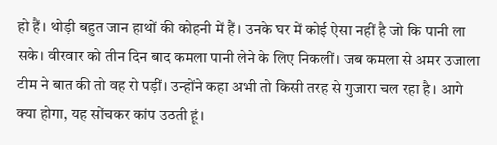हो हैं। थोड़ी बहुत जान हाथों की कोहनी में हैं। उनके घर में कोई ऐसा नहीं है जो कि पानी ला सके। वीरवार को तीन दिन बाद कमला पानी लेने के लिए निकलीं। जब कमला से अमर उजाला टीम ने बात की तो वह रो पड़ीं। उन्होंने कहा अभी तो किसी तरह से गुजारा चल रहा है। आगे क्या होगा, यह सोंचकर कांप उठती हूं।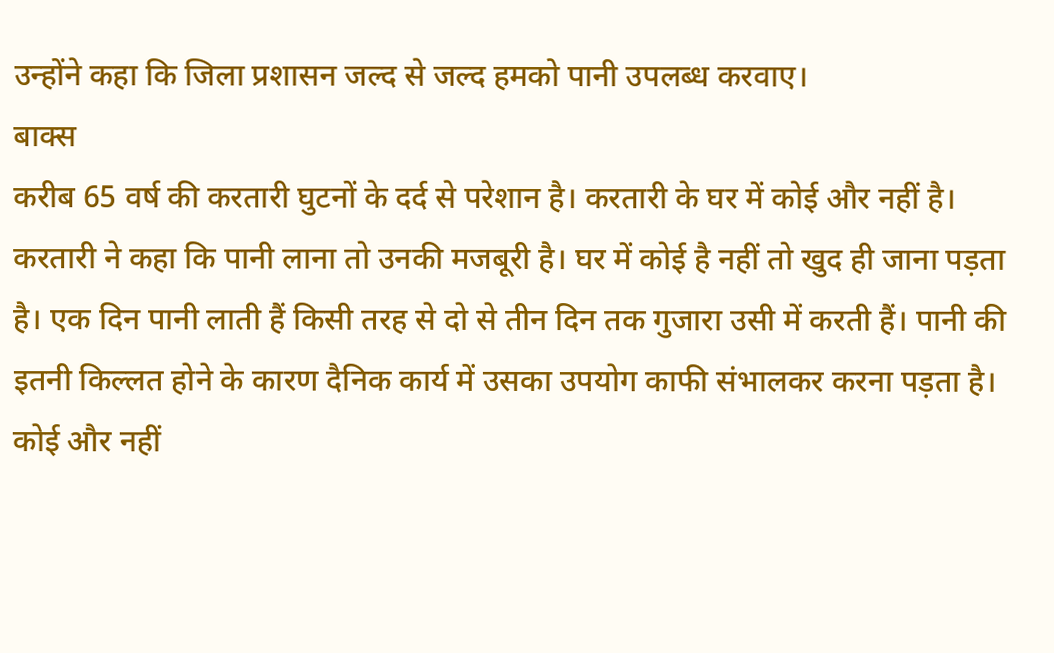उन्होंने कहा कि जिला प्रशासन जल्द से जल्द हमको पानी उपलब्ध करवाए।
बाक्स
करीब 65 वर्ष की करतारी घुटनों के दर्द से परेशान है। करतारी के घर में कोई और नहीं है। करतारी ने कहा कि पानी लाना तो उनकी मजबूरी है। घर में कोई है नहीं तो खुद ही जाना पड़ता है। एक दिन पानी लाती हैं किसी तरह से दो से तीन दिन तक गुजारा उसी में करती हैं। पानी की इतनी किल्लत होने के कारण दैनिक कार्य में उसका उपयोग काफी संभालकर करना पड़ता है। कोई और नहीं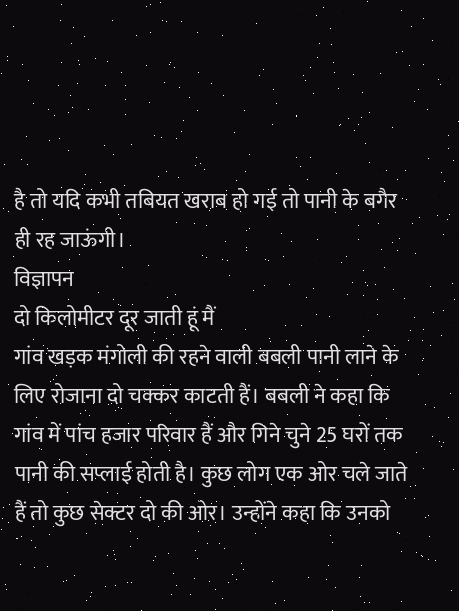है तो यदि कभी तबियत खराब हो गई तो पानी के बगैर ही रह जाऊंगी।
विज्ञापन
दो किलोमीटर दूर जाती हूं मैं
गांव खड़क मंगोली की रहने वाली बबली पानी लाने के लिए रोजाना दो चक्कर काटती हैं। बबली ने कहा कि गांव में पांच हजार परिवार हैं और गिने चुने 25 घरों तक पानी की सप्लाई होती है। कुछ लोग एक ओर चले जाते हैं तो कुछ सेक्टर दो की ओर। उन्होंने कहा कि उनको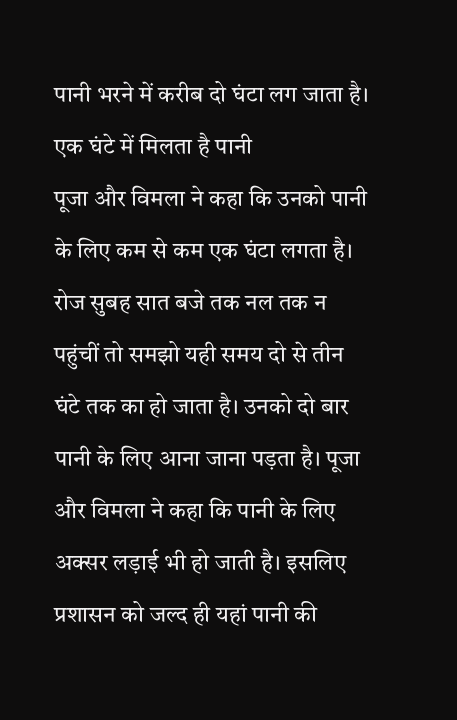पानी भरने में करीब दो घंटा लग जाता है।
एक घंटे में मिलता है पानी
पूजा और विमला ने कहा कि उनको पानी के लिए कम से कम एक घंटा लगता है। रोज सुबह सात बजे तक नल तक न पहुंचीं तो समझो यही समय दो से तीन घंटे तक का हो जाता है। उनको दो बार पानी के लिए आना जाना पड़ता है। पूजा और विमला ने कहा कि पानी के लिए अक्सर लड़ाई भी हो जाती है। इसलिए प्रशासन को जल्द ही यहां पानी की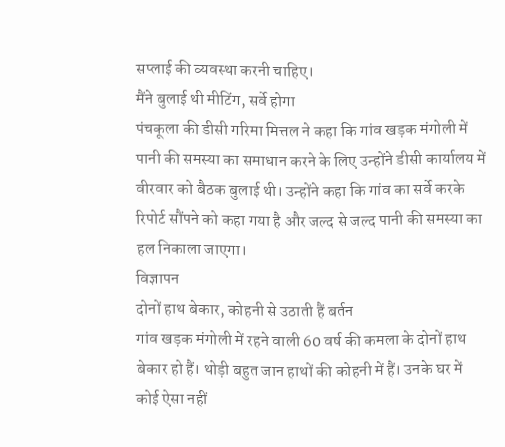सप्लाई की व्यवस्था करनी चाहिए।
मैंने बुलाई थी मीटिंग, सर्वे होगा
पंचकूला की डीसी गरिमा मित्तल ने कहा कि गांव खड़क मंगोली में पानी की समस्या का समाधान करने के लिए उन्होंने डीसी कार्यालय में वीरवार को बैठक बुलाई थी। उन्होंने कहा कि गांव का सर्वे करके रिपोर्ट सौंपने को कहा गया है और जल्द से जल्द पानी की समस्या का हल निकाला जाएगा।
विज्ञापन
दोनों हाथ बेकार, कोहनी से उठाती हैं बर्तन
गांव खड़क मंगोली में रहने वाली 60 वर्ष की कमला के दोनों हाथ बेकार हो हैं। थोड़ी बहुत जान हाथों की कोहनी में हैं। उनके घर में कोई ऐसा नहीं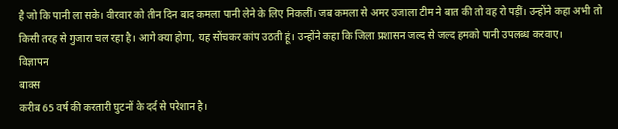है जो कि पानी ला सके। वीरवार को तीन दिन बाद कमला पानी लेने के लिए निकलीं। जब कमला से अमर उजाला टीम ने बात की तो वह रो पड़ीं। उन्होंने कहा अभी तो किसी तरह से गुजारा चल रहा है। आगे क्या होगा, यह सोंचकर कांप उठती हूं। उन्होंने कहा कि जिला प्रशासन जल्द से जल्द हमको पानी उपलब्ध करवाए।
विज्ञापन
बाक्स
करीब 65 वर्ष की करतारी घुटनों के दर्द से परेशान है।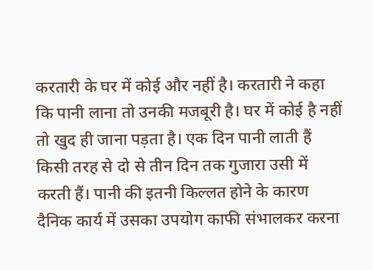करतारी के घर में कोई और नहीं है। करतारी ने कहा कि पानी लाना तो उनकी मजबूरी है। घर में कोई है नहीं तो खुद ही जाना पड़ता है। एक दिन पानी लाती हैं किसी तरह से दो से तीन दिन तक गुजारा उसी में करती हैं। पानी की इतनी किल्लत होने के कारण दैनिक कार्य में उसका उपयोग काफी संभालकर करना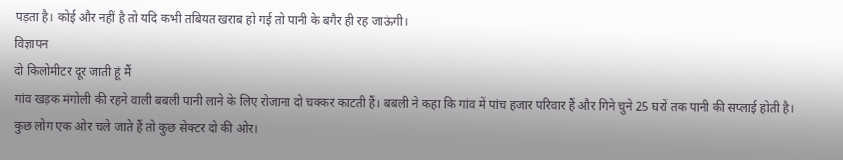पड़ता है। कोई और नहीं है तो यदि कभी तबियत खराब हो गई तो पानी के बगैर ही रह जाऊंगी।
विज्ञापन
दो किलोमीटर दूर जाती हूं मैं
गांव खड़क मंगोली की रहने वाली बबली पानी लाने के लिए रोजाना दो चक्कर काटती हैं। बबली ने कहा कि गांव में पांच हजार परिवार हैं और गिने चुने 25 घरों तक पानी की सप्लाई होती है। कुछ लोग एक ओर चले जाते हैं तो कुछ सेक्टर दो की ओर।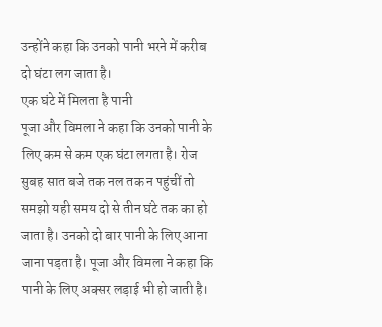उन्होंने कहा कि उनको पानी भरने में करीब दो घंटा लग जाता है।
एक घंटे में मिलता है पानी
पूजा और विमला ने कहा कि उनको पानी के लिए कम से कम एक घंटा लगता है। रोज सुबह सात बजे तक नल तक न पहुंचीं तो समझो यही समय दो से तीन घंटे तक का हो जाता है। उनको दो बार पानी के लिए आना जाना पड़ता है। पूजा और विमला ने कहा कि पानी के लिए अक्सर लड़ाई भी हो जाती है।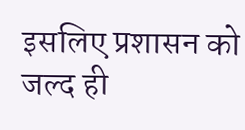इसलिए प्रशासन को जल्द ही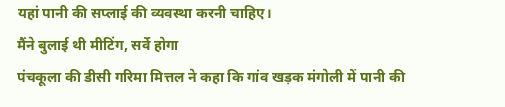यहां पानी की सप्लाई की व्यवस्था करनी चाहिए।
मैंने बुलाई थी मीटिंग, सर्वे होगा
पंचकूला की डीसी गरिमा मित्तल ने कहा कि गांव खड़क मंगोली में पानी की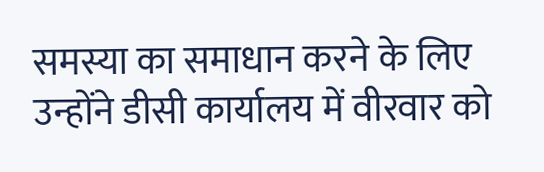समस्या का समाधान करने के लिए उन्होंने डीसी कार्यालय में वीरवार को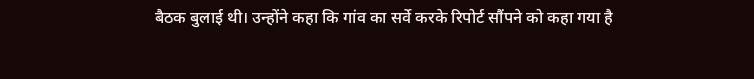बैठक बुलाई थी। उन्होंने कहा कि गांव का सर्वे करके रिपोर्ट सौंपने को कहा गया है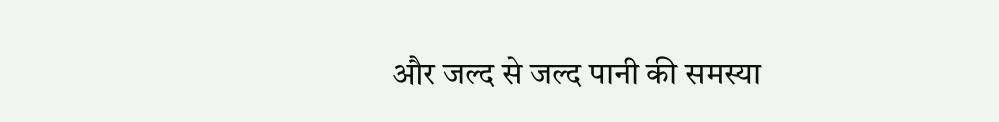और जल्द से जल्द पानी की समस्या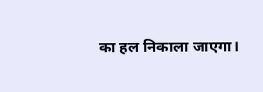का हल निकाला जाएगा।